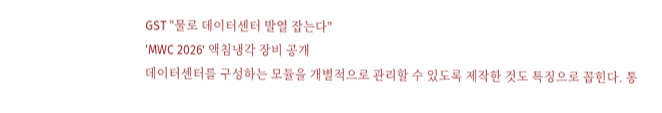GST "물로 데이터센터 발열 잡는다"
'MWC 2026' 액침냉각 장비 공개
데이터센터를 구성하는 모듈을 개별적으로 관리할 수 있도록 제작한 것도 특징으로 꼽힌다. 통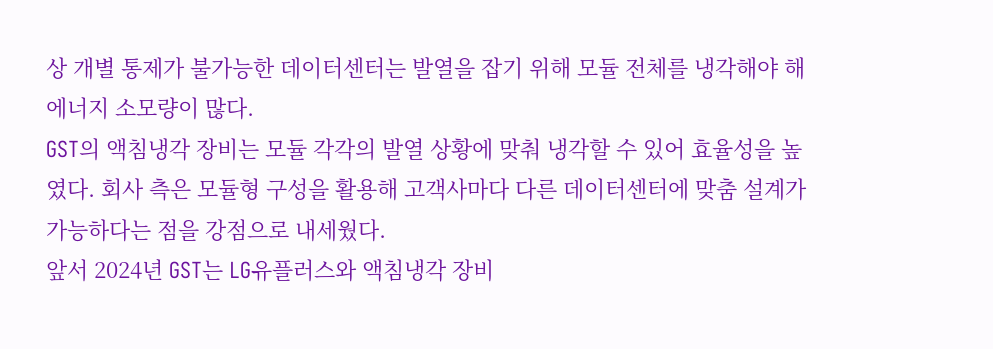상 개별 통제가 불가능한 데이터센터는 발열을 잡기 위해 모듈 전체를 냉각해야 해 에너지 소모량이 많다.
GST의 액침냉각 장비는 모듈 각각의 발열 상황에 맞춰 냉각할 수 있어 효율성을 높였다. 회사 측은 모듈형 구성을 활용해 고객사마다 다른 데이터센터에 맞춤 설계가 가능하다는 점을 강점으로 내세웠다.
앞서 2024년 GST는 LG유플러스와 액침냉각 장비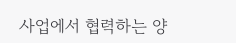사업에서 협력하는 양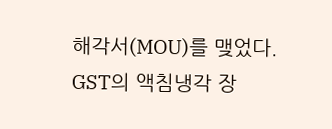해각서(MOU)를 맺었다. GST의 액침냉각 장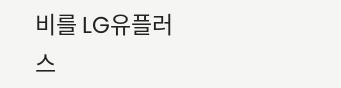비를 LG유플러스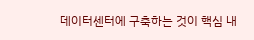데이터센터에 구축하는 것이 핵심 내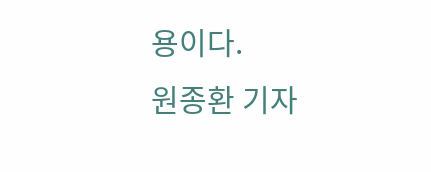용이다.
원종환 기자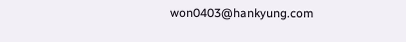won0403@hankyung.com